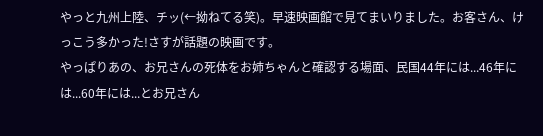やっと九州上陸、チッ(←拗ねてる笑)。早速映画館で見てまいりました。お客さん、けっこう多かった!さすが話題の映画です。
やっぱりあの、お兄さんの死体をお姉ちゃんと確認する場面、民国44年には...46年には...60年には...とお兄さん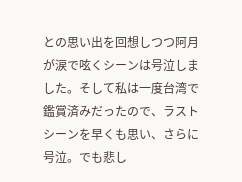との思い出を回想しつつ阿月が涙で呟くシーンは号泣しました。そして私は一度台湾で鑑賞済みだったので、ラストシーンを早くも思い、さらに号泣。でも悲し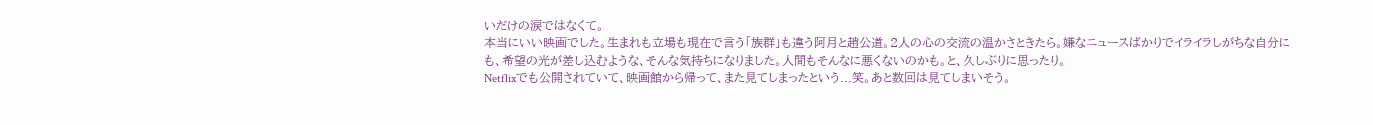いだけの涙ではなくて。
本当にいい映画でした。生まれも立場も現在で言う「族群」も違う阿月と趙公道。2人の心の交流の温かさときたら。嫌なニュースばかりでイライラしがちな自分にも、希望の光が差し込むような、そんな気持ちになりました。人間もそんなに悪くないのかも。と、久しぶりに思ったり。
Netflixでも公開されていて、映画館から帰って、また見てしまったという...笑。あと数回は見てしまいそう。